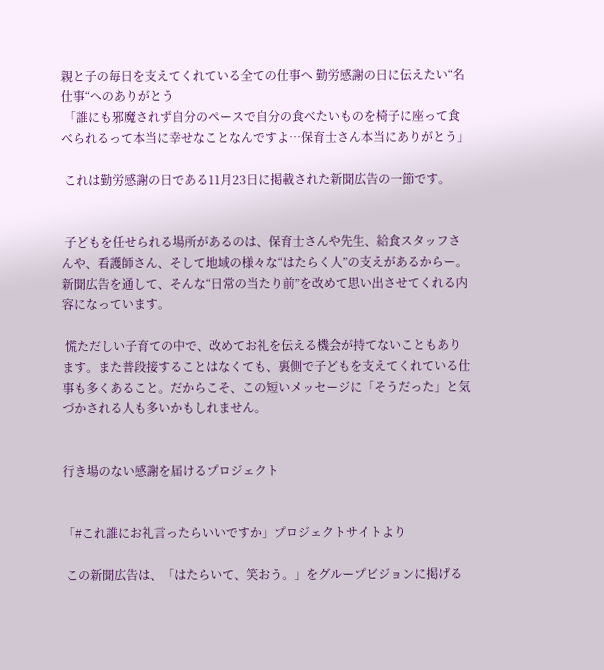親と子の毎日を支えてくれている全ての仕事へ 勤労感謝の日に伝えたい“名仕事“へのありがとう
 「誰にも邪魔されず自分のペースで自分の食べたいものを椅子に座って食べられるって本当に幸せなことなんですよ…保育士さん本当にありがとう」

 これは勤労感謝の日である11月23日に掲載された新聞広告の一節です。


 子どもを任せられる場所があるのは、保育士さんや先生、給食スタッフさんや、看護師さん、そして地域の様々な“はたらく人”の支えがあるからー。新聞広告を通して、そんな“日常の当たり前”を改めて思い出させてくれる内容になっています。

 慌ただしい子育ての中で、改めてお礼を伝える機会が持てないこともあります。また普段接することはなくても、裏側で子どもを支えてくれている仕事も多くあること。だからこそ、この短いメッセージに「そうだった」と気づかされる人も多いかもしれません。


行き場のない感謝を届けるプロジェクト


「#これ誰にお礼言ったらいいですか」プロジェクトサイトより

 この新聞広告は、「はたらいて、笑おう。」をグループビジョンに掲げる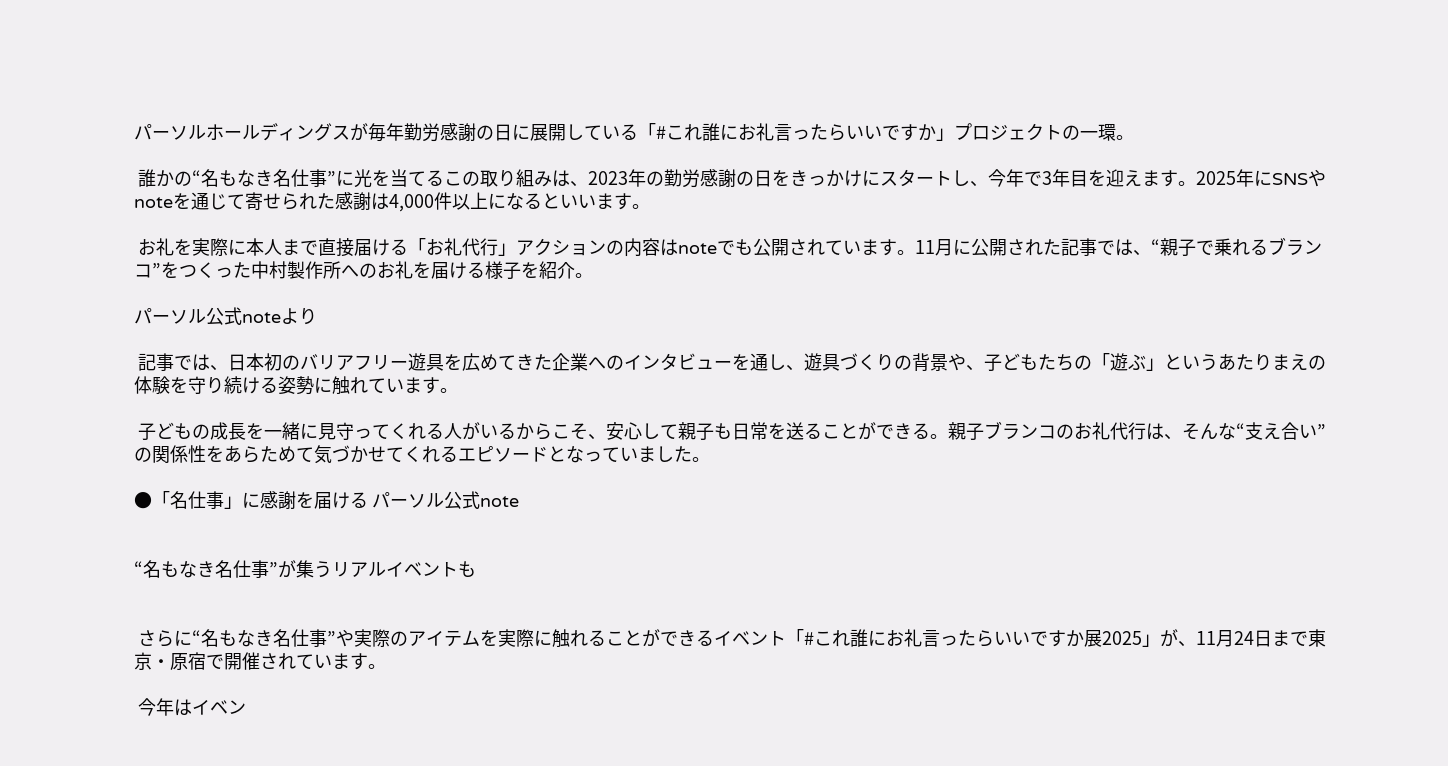パーソルホールディングスが毎年勤労感謝の日に展開している「#これ誰にお礼言ったらいいですか」プロジェクトの一環。

 誰かの“名もなき名仕事”に光を当てるこの取り組みは、2023年の勤労感謝の日をきっかけにスタートし、今年で3年目を迎えます。2025年にSNSやnoteを通じて寄せられた感謝は4,000件以上になるといいます。

 お礼を実際に本人まで直接届ける「お礼代行」アクションの内容はnoteでも公開されています。11月に公開された記事では、“親子で乗れるブランコ”をつくった中村製作所へのお礼を届ける様子を紹介。

パーソル公式noteより

 記事では、日本初のバリアフリー遊具を広めてきた企業へのインタビューを通し、遊具づくりの背景や、子どもたちの「遊ぶ」というあたりまえの体験を守り続ける姿勢に触れています。

 子どもの成長を一緒に見守ってくれる人がいるからこそ、安心して親子も日常を送ることができる。親子ブランコのお礼代行は、そんな“支え合い”の関係性をあらためて気づかせてくれるエピソードとなっていました。

●「名仕事」に感謝を届ける パーソル公式note


“名もなき名仕事”が集うリアルイベントも


 さらに“名もなき名仕事”や実際のアイテムを実際に触れることができるイベント「#これ誰にお礼言ったらいいですか展2025」が、11月24日まで東京・原宿で開催されています。

 今年はイベン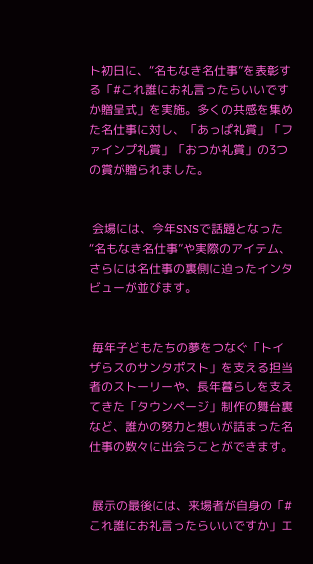ト初日に、“名もなき名仕事”を表彰する「#これ誰にお礼言ったらいいですか贈呈式」を実施。多くの共感を集めた名仕事に対し、「あっぱ礼賞」「ファインプ礼賞」「おつか礼賞」の3つの賞が贈られました。


 会場には、今年SNSで話題となった“名もなき名仕事”や実際のアイテム、さらには名仕事の裏側に迫ったインタビューが並びます。


 毎年子どもたちの夢をつなぐ「トイザらスのサンタポスト」を支える担当者のストーリーや、長年暮らしを支えてきた「タウンページ」制作の舞台裏など、誰かの努力と想いが詰まった名仕事の数々に出会うことができます。


 展示の最後には、来場者が自身の「#これ誰にお礼言ったらいいですか」エ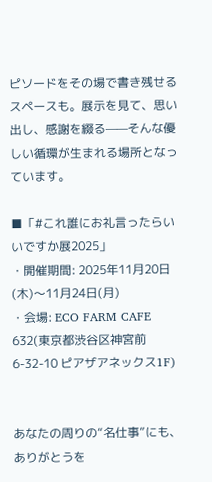ピソードをその場で書き残せるスペースも。展示を見て、思い出し、感謝を綴る——そんな優しい循環が生まれる場所となっています。

■「#これ誰にお礼言ったらいいですか展2025」
・開催期間: 2025年11月20日(木)〜11月24日(月)
・会場: ECO FARM CAFE 632(東京都渋谷区神宮前6-32-10 ピアザアネックス1F)


あなたの周りの“名仕事”にも、ありがとうを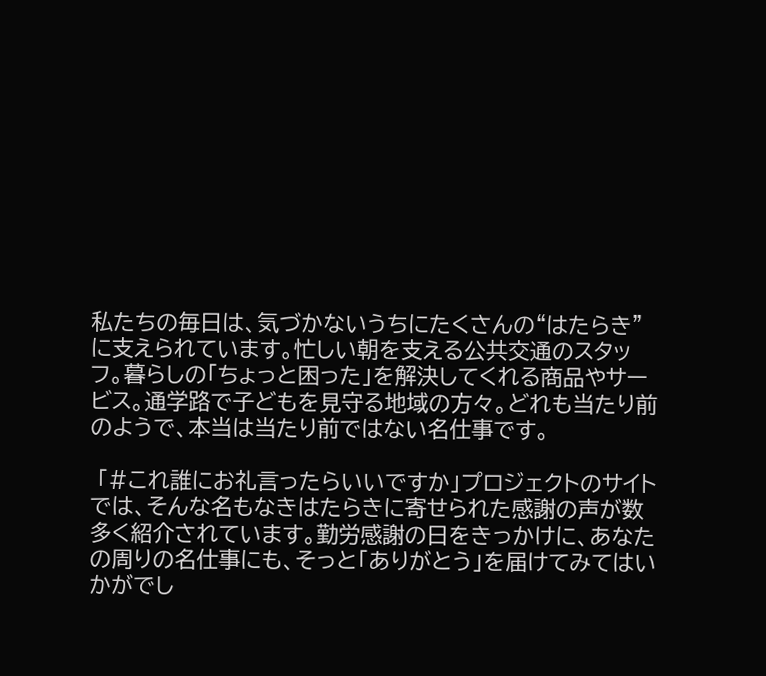私たちの毎日は、気づかないうちにたくさんの“はたらき”に支えられています。忙しい朝を支える公共交通のスタッフ。暮らしの「ちょっと困った」を解決してくれる商品やサービス。通学路で子どもを見守る地域の方々。どれも当たり前のようで、本当は当たり前ではない名仕事です。

 「#これ誰にお礼言ったらいいですか」プロジェクトのサイトでは、そんな名もなきはたらきに寄せられた感謝の声が数多く紹介されています。勤労感謝の日をきっかけに、あなたの周りの名仕事にも、そっと「ありがとう」を届けてみてはいかがでし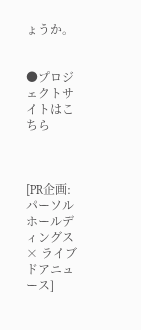ょうか。


●プロジェクトサイトはこちら



[PR企画:パーソルホールディングス × ライブドアニュース]